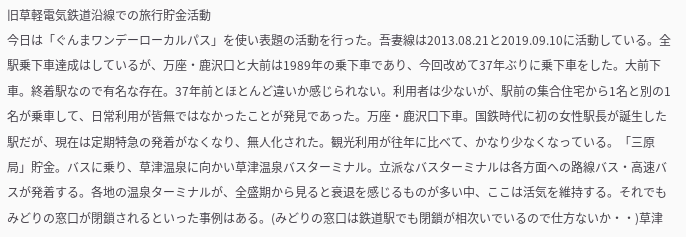旧草軽電気鉄道沿線での旅行貯金活動
今日は「ぐんまワンデーローカルパス」を使い表題の活動を行った。吾妻線は2013.08.21と2019.09.10に活動している。全駅乗下車達成はしているが、万座・鹿沢口と大前は1989年の乗下車であり、今回改めて37年ぶりに乗下車をした。大前下車。終着駅なので有名な存在。37年前とほとんど違いか感じられない。利用者は少ないが、駅前の集合住宅から1名と別の1名が乗車して、日常利用が皆無ではなかったことが発見であった。万座・鹿沢口下車。国鉄時代に初の女性駅長が誕生した駅だが、現在は定期特急の発着がなくなり、無人化された。観光利用が往年に比べて、かなり少なくなっている。「三原局」貯金。バスに乗り、草津温泉に向かい草津温泉バスターミナル。立派なバスターミナルは各方面への路線バス・高速バスが発着する。各地の温泉ターミナルが、全盛期から見ると衰退を感じるものが多い中、ここは活気を維持する。それでもみどりの窓口が閉鎖されるといった事例はある。(みどりの窓口は鉄道駅でも閉鎖が相次いでいるので仕方ないか・・)草津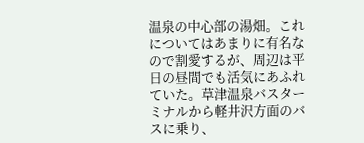温泉の中心部の湯畑。これについてはあまりに有名なので割愛するが、周辺は平日の昼間でも活気にあふれていた。草津温泉バスターミナルから軽井沢方面のバスに乗り、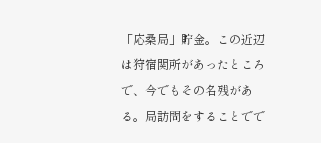「応桑局」貯金。この近辺は狩宿関所があったところで、今でもその名残がある。局訪問をすることでで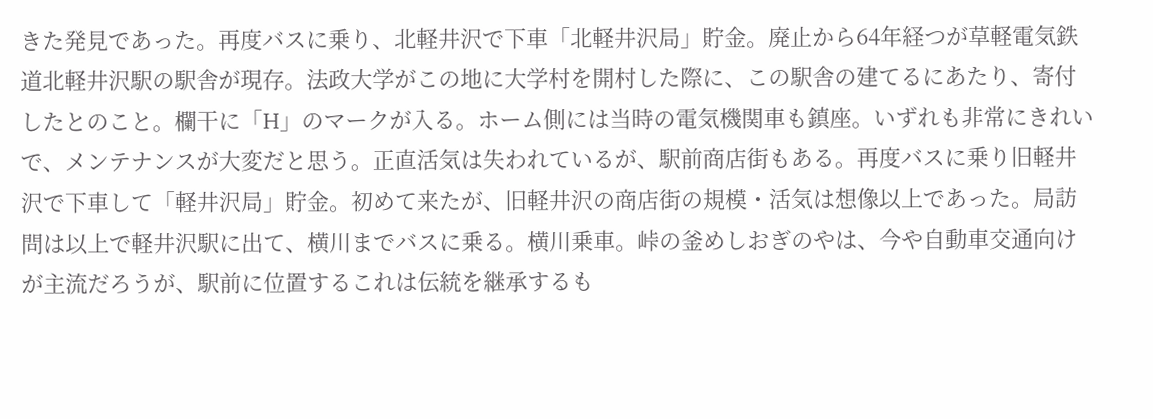きた発見であった。再度バスに乗り、北軽井沢で下車「北軽井沢局」貯金。廃止から64年経つが草軽電気鉄道北軽井沢駅の駅舎が現存。法政大学がこの地に大学村を開村した際に、この駅舎の建てるにあたり、寄付したとのこと。欄干に「H」のマークが入る。ホーム側には当時の電気機関車も鎮座。いずれも非常にきれいで、メンテナンスが大変だと思う。正直活気は失われているが、駅前商店街もある。再度バスに乗り旧軽井沢で下車して「軽井沢局」貯金。初めて来たが、旧軽井沢の商店街の規模・活気は想像以上であった。局訪問は以上で軽井沢駅に出て、横川までバスに乗る。横川乗車。峠の釜めしおぎのやは、今や自動車交通向けが主流だろうが、駅前に位置するこれは伝統を継承するも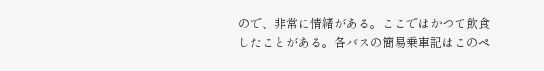ので、非常に情緒がある。ここではかつて飲食したことがある。各バスの簡易乗車記はこのペ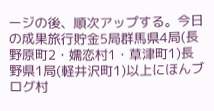ージの後、順次アップする。今日の成果旅行貯金5局群馬県4局(長野原町2・嬬恋村1・草津町1)長野県1局(軽井沢町1)以上にほんブログ村